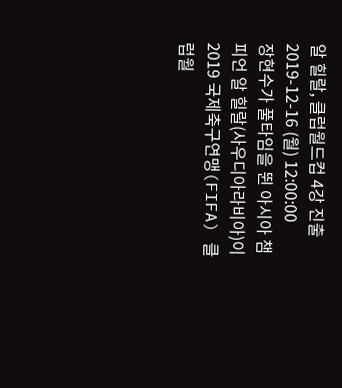알 힐랄, 클럽월드컵 4강 진출
2019-12-16 (월) 12:00:00
장현수가 풀타임을 뛴 아시아 챔피언 알 힐랄(사우디아라비아)이 2019 국제축구연맹(FIFA) 클럽월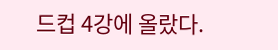드컵 4강에 올랐다.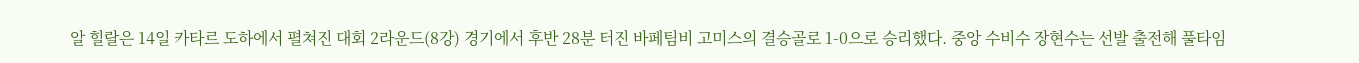알 힐랄은 14일 카타르 도하에서 펼쳐진 대회 2라운드(8강) 경기에서 후반 28분 터진 바페팀비 고미스의 결승골로 1-0으로 승리했다. 중앙 수비수 장현수는 선발 출전해 풀타임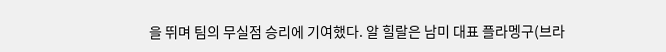을 뛰며 팀의 무실점 승리에 기여했다. 알 힐랄은 남미 대표 플라멩구(브라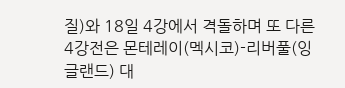질)와 18일 4강에서 격돌하며 또 다른 4강전은 몬테레이(멕시코)-리버풀(잉글랜드) 대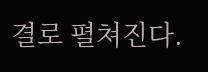결로 펼쳐진다.